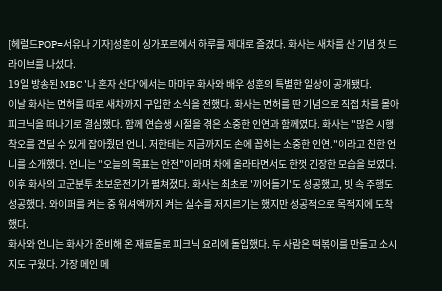[헤럴드POP=서유나 기자]성훈이 싱가포르에서 하루를 제대로 즐겼다. 화사는 새차를 산 기념 첫 드라이브를 나섰다.
19일 방송된 MBC '나 혼자 산다'에서는 마마무 화사와 배우 성훈의 특별한 일상이 공개됐다.
이날 화사는 면허를 따로 새차까지 구입한 소식을 전했다. 화사는 면허를 딴 기념으로 직접 차를 몰아 피크닉을 떠나기로 결심했다. 함께 연습생 시절을 겪은 소중한 인연과 함께였다. 화사는 "많은 시행착오를 견딜 수 있게 잡아줬던 언니. 저한테는 지금까지도 손에 꼽히는 소중한 인연."이라고 친한 언니를 소개했다. 언니는 "오늘의 목표는 안전"이라며 차에 올라타면서도 한껏 긴장한 모습을 보였다.
이후 화사의 고군분투 초보운전기가 펼쳐졌다. 화사는 최초로 '끼어들기'도 성공했고, 빗 속 주행도 성공했다. 와이퍼를 켜는 중 워셔액까지 켜는 실수를 저지르기는 했지만 성공적으로 목적지에 도착했다.
화사와 언니는 화사가 준비해 온 재료들로 피크닉 요리에 돌입했다. 두 사람은 떡볶이를 만들고 소시지도 구웠다. 가장 메인 메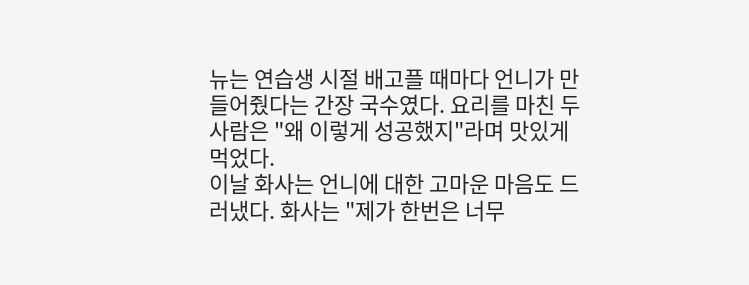뉴는 연습생 시절 배고플 때마다 언니가 만들어줬다는 간장 국수였다. 요리를 마친 두사람은 "왜 이렇게 성공했지"라며 맛있게 먹었다.
이날 화사는 언니에 대한 고마운 마음도 드러냈다. 화사는 "제가 한번은 너무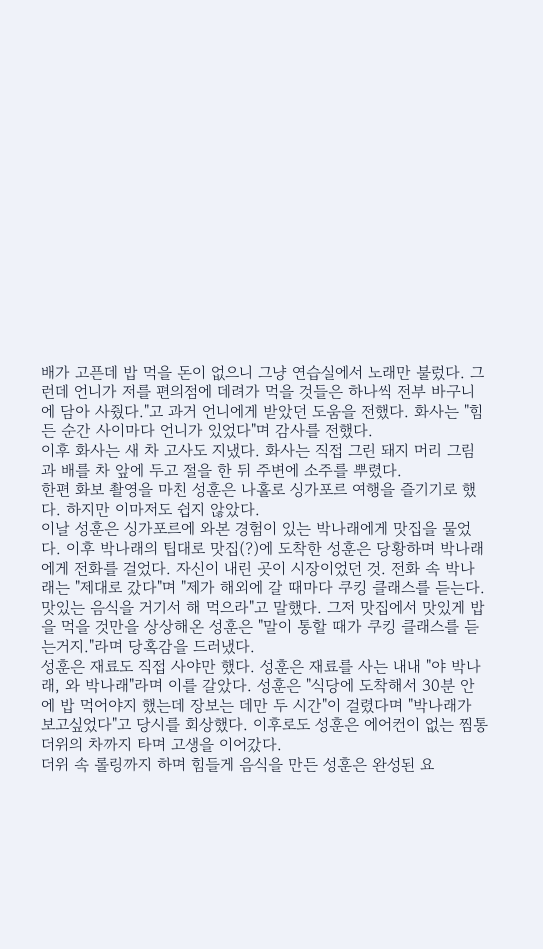배가 고픈데 밥 먹을 돈이 없으니 그냥 연습실에서 노래만 불렀다. 그런데 언니가 저를 편의점에 데려가 먹을 것들은 하나씩 전부 바구니에 담아 사줬다."고 과거 언니에게 받았던 도움을 전했다. 화사는 "힘든 순간 사이마다 언니가 있었다"며 감사를 전했다.
이후 화사는 새 차 고사도 지냈다. 화사는 직접 그린 돼지 머리 그림과 배를 차 앞에 두고 절을 한 뒤 주변에 소주를 뿌렸다.
한편 화보 촬영을 마친 성훈은 나홀로 싱가포르 여행을 즐기기로 했다. 하지만 이마저도 쉽지 않았다.
이날 성훈은 싱가포르에 와본 경험이 있는 박나래에게 맛집을 물었다. 이후 박나래의 팁대로 맛집(?)에 도착한 성훈은 당황하며 박나래에게 전화를 걸었다. 자신이 내린 곳이 시장이었던 것. 전화 속 박나래는 "제대로 갔다"며 "제가 해외에 갈 때마다 쿠킹 클래스를 듣는다. 맛있는 음식을 거기서 해 먹으라"고 말했다. 그저 맛집에서 맛있게 밥을 먹을 것만을 상상해온 성훈은 "말이 통할 때가 쿠킹 클래스를 듣는거지."라며 당혹감을 드러냈다.
성훈은 재료도 직접 사야만 했다. 성훈은 재료를 사는 내내 "야 박나래, 와 박나래"라며 이를 갈았다. 성훈은 "식당에 도착해서 30분 안에 밥 먹어야지 했는데 장보는 데만 두 시간"이 걸렸다며 "박나래가 보고싶었다"고 당시를 회상했다. 이후로도 성훈은 에어컨이 없는 찜통 더위의 차까지 타며 고생을 이어갔다.
더위 속 롤링까지 하며 힘들게 음식을 만든 성훈은 완성된 요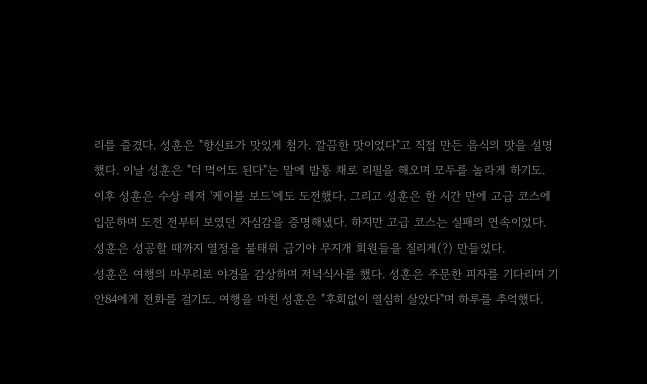리를 즐겼다. 성훈은 "향신료가 맛있게 첨가. 깔끔한 맛이었다"고 직접 만든 음식의 맛을 설명했다. 이날 성훈은 "더 먹어도 된다"는 말에 밥통 채로 리필을 해오며 모두를 놀라게 하기도.
이후 성훈은 수상 레저 '케이블 보드'에도 도전했다. 그리고 성훈은 한 시간 만에 고급 코스에 입문하며 도전 전부터 보였던 자심감을 증명해냈다. 하지만 고급 코스는 실패의 연속이었다. 성훈은 성공할 때까지 열정을 불태워 급기야 무지개 회원들을 질리게(?) 만들었다.
성훈은 여행의 마무리로 야경을 감상하며 저녁식사를 했다. 성훈은 주문한 피자를 기다리며 기안84에게 전화를 걸기도. 여행을 마친 성훈은 "후회없이 열심히 살았다"며 하루를 추억했다.